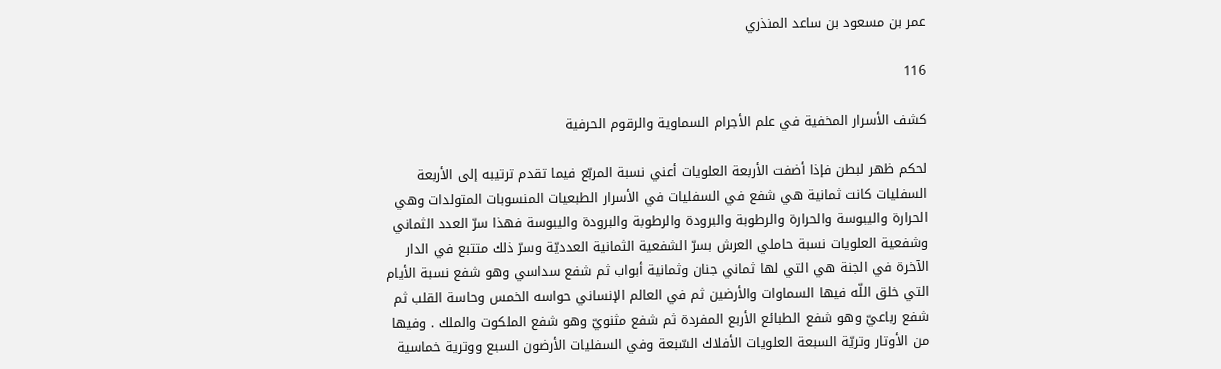عمر بن مسعود بن ساعد المنذري

116

كشف الأسرار المخفية في علم الأجرام السماوية والرقوم الحرفية

لحكم ظهر لبطن فإذا أضفت الأربعة العلويات أعني نسبة المربّع فيما تقدم ترتيبه إلى الأربعة السفليات كانت ثمانية هي شفع في السفليات في الأسرار الطبعيات المنسوبات المتولدات وهي الحرارة واليبوسة والحرارة والرطوبة والبرودة والرطوبة والبرودة واليبوسة فهذا سرّ العدد الثماني وشفعية العلويات نسبة حاملي العرش بسرّ الشفعية الثمانية العدديّة وسرّ ذلك متتبع في الدار الآخرة في الجنة هي التي لها ثماني جنان وثمانية أبواب ثم شفع سداسي وهو شفع نسبة الأيام التي خلق اللّه فيها السماوات والأرضين ثم في العالم الإنساني حواسه الخمس وحاسة القلب ثم شفع رباعيّ وهو شفع الطبائع الأربع المفردة ثم شفع مثنويّ وهو شفع الملكوت والملك . وفيها من الأوتار وتريّة السبعة العلويات الأفلاك السّبعة وفي السفليات الأرضون السبع ووترية خماسية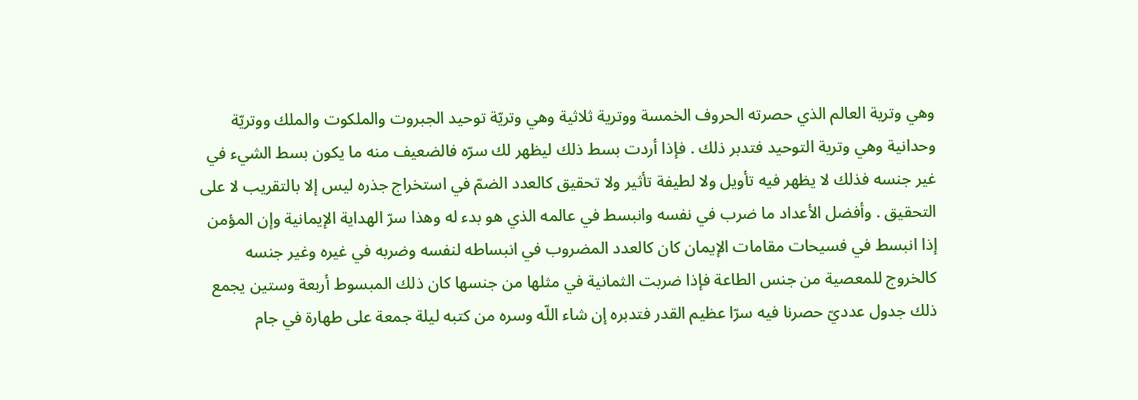وهي وترية العالم الذي حصرته الحروف الخمسة ووترية ثلاثية وهي وتريّة توحيد الجبروت والملكوت والملك ووتريّة وحدانية وهي وترية التوحيد فتدبر ذلك . فإذا أردت بسط ذلك ليظهر لك سرّه فالضعيف منه ما يكون بسط الشيء في غير جنسه فذلك لا يظهر فيه تأويل ولا لطيفة تأثير ولا تحقيق كالعدد الضمّ في استخراج جذره ليس إلا بالتقريب لا على التحقيق . وأفضل الأعداد ما ضرب في نفسه وانبسط في عالمه الذي هو بدء له وهذا سرّ الهداية الإيمانية وإن المؤمن إذا انبسط في فسيحات مقامات الإيمان كان كالعدد المضروب في انبساطه لنفسه وضربه في غيره وغير جنسه كالخروج للمعصية من جنس الطاعة فإذا ضربت الثمانية في مثلها من جنسها كان ذلك المبسوط أربعة وستين يجمع ذلك جدول عدديّ حصرنا فيه سرّا عظيم القدر فتدبره إن شاء اللّه وسره من كتبه ليلة جمعة على طهارة في جام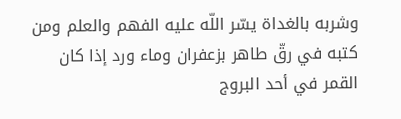وشربه بالغداة يسّر اللّه عليه الفهم والعلم ومن كتبه في رقّ طاهر بزعفران وماء ورد إذا كان القمر في أحد البروج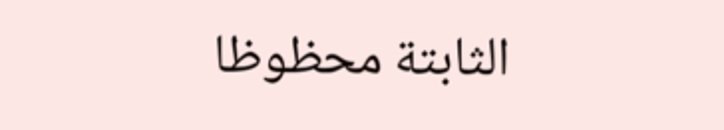الثابتة محظوظا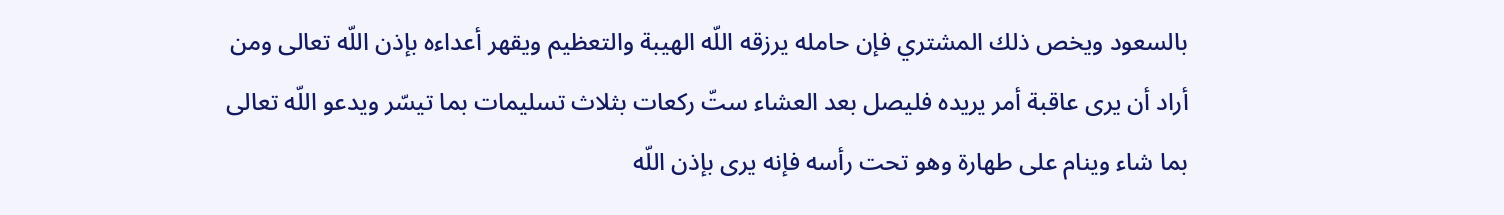بالسعود ويخص ذلك المشتري فإن حامله يرزقه اللّه الهيبة والتعظيم ويقهر أعداءه بإذن اللّه تعالى ومن أراد أن يرى عاقبة أمر يريده فليصل بعد العشاء ستّ ركعات بثلاث تسليمات بما تيسّر ويدعو اللّه تعالى بما شاء وينام على طهارة وهو تحت رأسه فإنه يرى بإذن اللّه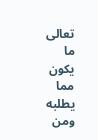تعالى ما يكون مما يطلبه ومن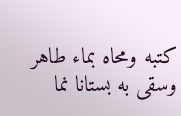كتبه ومحاه بماء طاهر وسقى به بستانا نما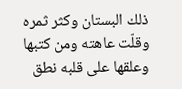ذلك البستان وكثر ثمره وقلّت عاهته ومن كتبها وعلقها على قلبه نطق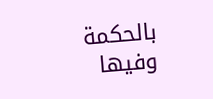بالحكمة وفيها